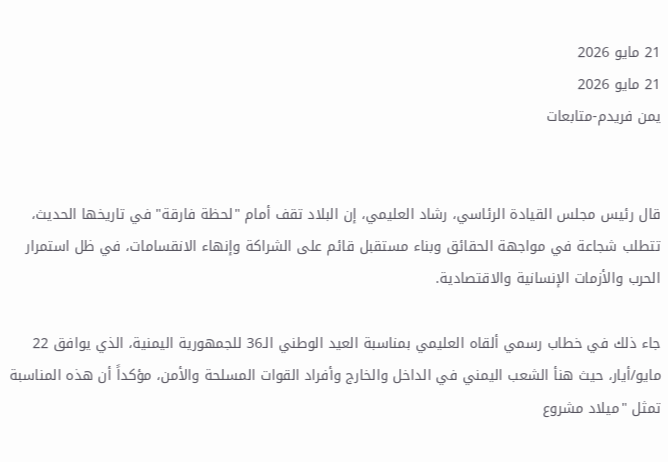21 مايو 2026
21 مايو 2026
يمن فريدم-متابعات


قال رئيس مجلس القيادة الرئاسي، رشاد العليمي، إن البلاد تقف أمام "لحظة فارقة" في تاريخها الحديث، تتطلب شجاعة في مواجهة الحقائق وبناء مستقبل قائم على الشراكة وإنهاء الانقسامات، في ظل استمرار الحرب والأزمات الإنسانية والاقتصادية.

جاء ذلك في خطاب رسمي ألقاه العليمي بمناسبة العيد الوطني الـ36 للجمهورية اليمنية، الذي يوافق 22 مايو/أيار، حيث هنأ الشعب اليمني في الداخل والخارج وأفراد القوات المسلحة والأمن، مؤكداً أن هذه المناسبة تمثل "ميلاد مشروع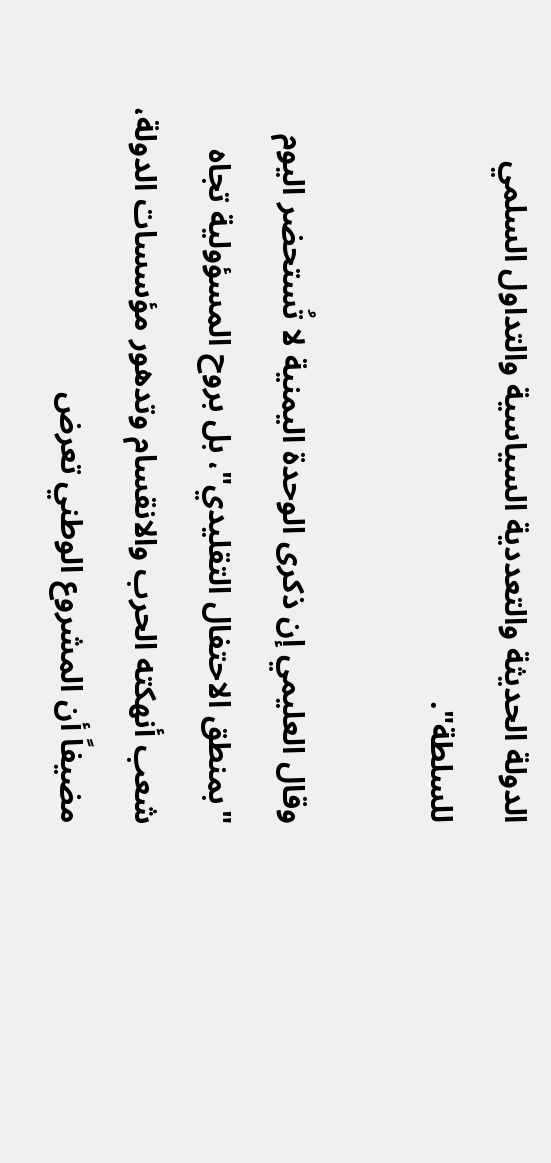الدولة الحديثة والتعددية السياسية والتداول السلمي للسلطة".

وقال العليمي إن ذكرى الوحدة اليمنية لا تُستحضر اليوم "بمنطق الاحتفال التقليدي"، بل بروح المسؤولية تجاه شعب أنهكته الحرب والانقسام وتدهور مؤسسات الدولة، مضيفاً أن المشروع الوطني تعرض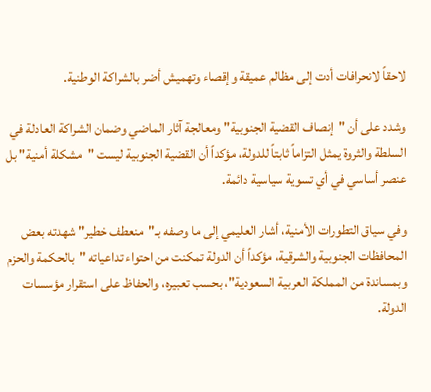لاحقاً لانحرافات أدت إلى مظالم عميقة وإقصاء وتهميش أضر بالشراكة الوطنية.

وشدد على أن "إنصاف القضية الجنوبية" ومعالجة آثار الماضي وضمان الشراكة العادلة في السلطة والثروة يمثل التزاماً ثابتاً للدولة، مؤكداً أن القضية الجنوبية ليست "مشكلة أمنية" بل عنصر أساسي في أي تسوية سياسية دائمة.

وفي سياق التطورات الأمنية، أشار العليمي إلى ما وصفه بـ"منعطف خطير" شهدته بعض المحافظات الجنوبية والشرقية، مؤكداً أن الدولة تمكنت من احتواء تداعياته "بالحكمة والحزم وبمساندة من المملكة العربية السعودية"، بحسب تعبيره، والحفاظ على استقرار مؤسسات الدولة.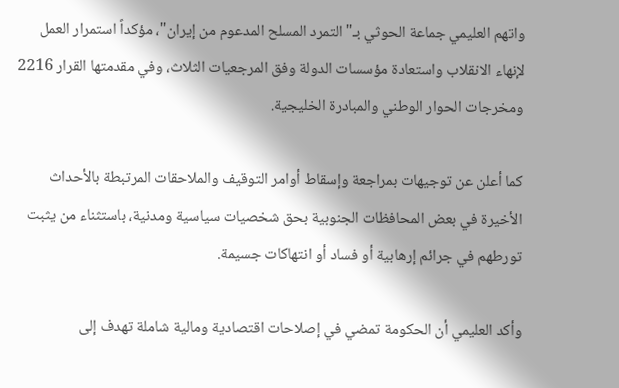واتهم العليمي جماعة الحوثي بـ"التمرد المسلح المدعوم من إيران"، مؤكداً استمرار العمل لإنهاء الانقلاب واستعادة مؤسسات الدولة وفق المرجعيات الثلاث، وفي مقدمتها القرار 2216 ومخرجات الحوار الوطني والمبادرة الخليجية.

كما أعلن عن توجيهات بمراجعة وإسقاط أوامر التوقيف والملاحقات المرتبطة بالأحداث الأخيرة في بعض المحافظات الجنوبية بحق شخصيات سياسية ومدنية، باستثناء من يثبت تورطهم في جرائم إرهابية أو فساد أو انتهاكات جسيمة.

وأكد العليمي أن الحكومة تمضي في إصلاحات اقتصادية ومالية شاملة تهدف إلى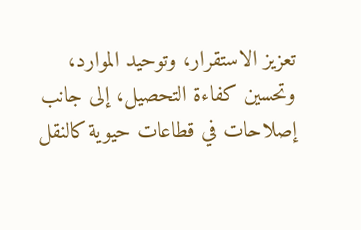تعزيز الاستقرار، وتوحيد الموارد، وتحسين كفاءة التحصيل، إلى جانب إصلاحات في قطاعات حيوية كالنقل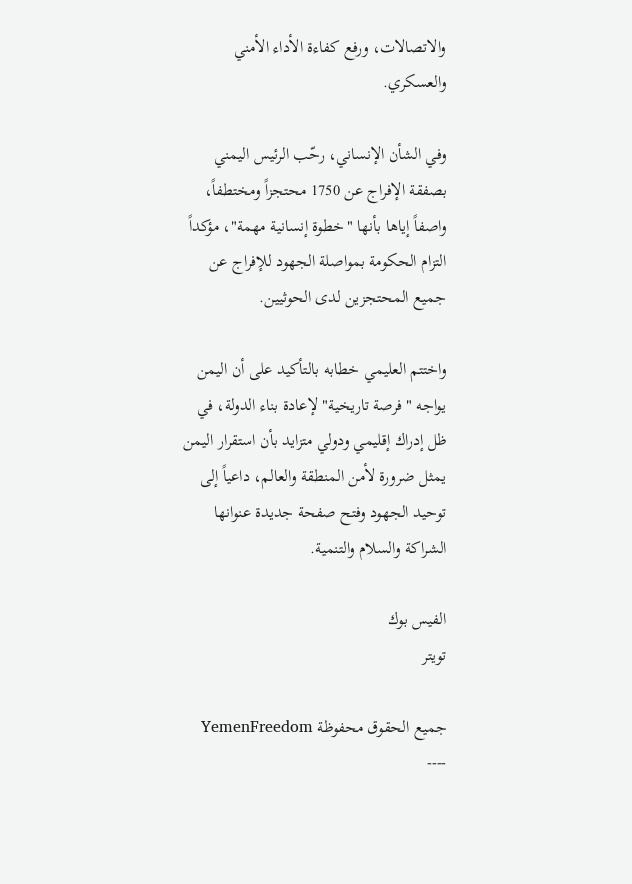والاتصالات، ورفع كفاءة الأداء الأمني والعسكري.

وفي الشأن الإنساني، رحّب الرئيس اليمني بصفقة الإفراج عن 1750 محتجزاً ومختطفاً، واصفاً إياها بأنها "خطوة إنسانية مهمة"، مؤكداً التزام الحكومة بمواصلة الجهود للإفراج عن جميع المحتجزين لدى الحوثيين.

واختتم العليمي خطابه بالتأكيد على أن اليمن يواجه "فرصة تاريخية" لإعادة بناء الدولة، في ظل إدراك إقليمي ودولي متزايد بأن استقرار اليمن يمثل ضرورة لأمن المنطقة والعالم، داعياً إلى توحيد الجهود وفتح صفحة جديدة عنوانها الشراكة والسلام والتنمية.

الفيس بوك
تويتر

جميع الحقوق محفوظة YemenFreedom ----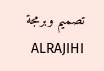تصميم وبرمجة ALRAJIHI